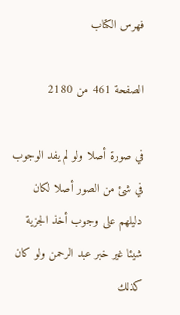فهرس الكتاب

الصفحة 461 من 2180

في صورة أصلا ولو لم يفد الوجوب في شئ من الصور أصلا لكان دليلهم على وجوب أخذ الجزية شيئا غير خبر عبد الرحمن ولو كان كذلك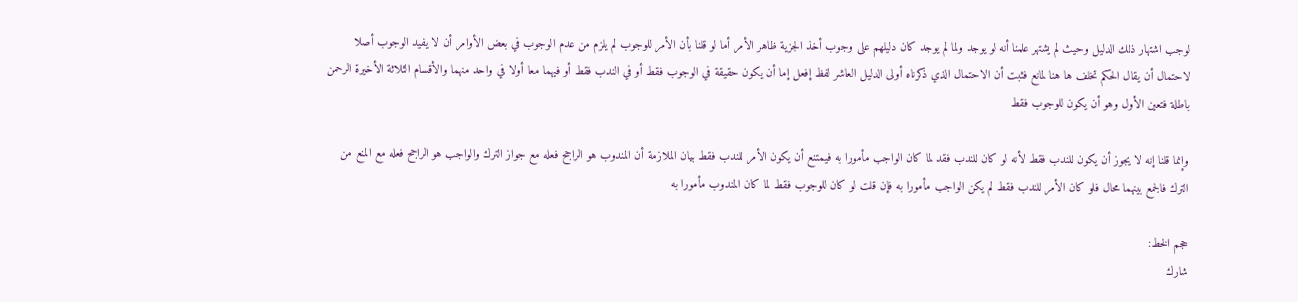لوجب اشتهار ذلك الدليل وحيث لم يشتهر علمنا أنه لو يوجد ولما لم يوجد كان دليلهم على وجوب أخذ الجزية ظاهر الأمر أما لو قلنا بأن الأمر للوجوب لم يلزم من عدم الوجوب في بعض الأوامر أن لا يفيد الوجوب أصلا لاحتمال أن يقال الحكم تخلف ها هنا لمانع فثبت أن الاحتمال الذي ذكرناه أولى الدليل العاشر لفظ إفعل إما أن يكون حقيقة في الوجوب فقط أو في الندب فقط أو فيهما معا أولا في واحد منهما والأقسام الثلاثة الأخيرة الرحمن باطلة فتعين الأول وهو أن يكون للوجوب فقط

وإنما قلنا إنه لا يجوز أن يكون للندب فقط لأنه لو كان للندب فقد لما كان الواجب مأمورا به فيمتنع أن يكون الأمر للندب فقط بيان الملازمة أن المندوب هو الراجح فعله مع جواز الترك والواجب هو الراجح فعله مع المنع من الترك فالجمع بينهما محال فلو كان الأمر للندب فقط لم يكن الواجب مأمورا به فإن قلت لو كان للوجوب فقط لما كان المندوب مأمورا به

حجم الخط:
شارك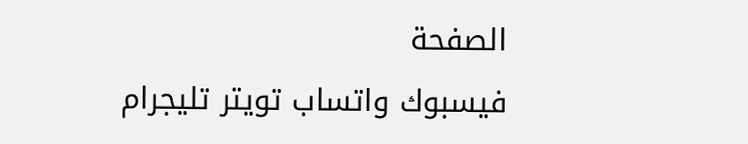الصفحة
فيسبوك واتساب تويتر تليجرام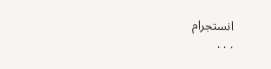انستجرام
. . .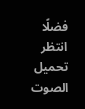فضلًا انتظر تحميل الصوت